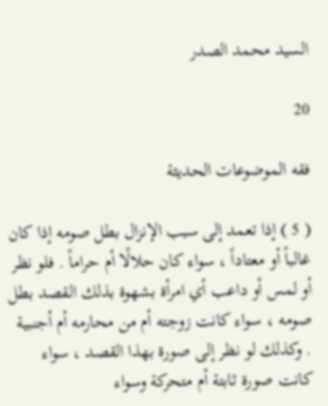السيد محمد الصدر

20

فقه الموضوعات الحديثة

( 5 ) إذا تعمد إلى سبب الإنزال بطل صومه إذا كان غالباً أو معتاداً ، سواء كان حلالًا أم حراماً . فلو نظر أو لمس أو داعب أي امرأة بشهوة بذلك القصد بطل صومه ، سواء كانت زوجته أم من محارمه أم أجنبية . وكذلك لو نظر إلى صورة بهذا القصد ، سواء كانت صورة ثابتة أم متحركة وسواء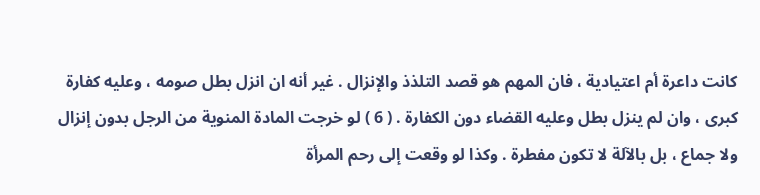كانت داعرة أم اعتيادية ، فان المهم هو قصد التلذذ والإنزال . غير أنه ان انزل بطل صومه ، وعليه كفارة كبرى ، وان لم ينزل بطل وعليه القضاء دون الكفارة . ( 6 ) لو خرجت المادة المنوية من الرجل بدون إنزال ولا جماع ، بل بالآلة لا تكون مفطرة . وكذا لو وقعت إلى رحم المرأة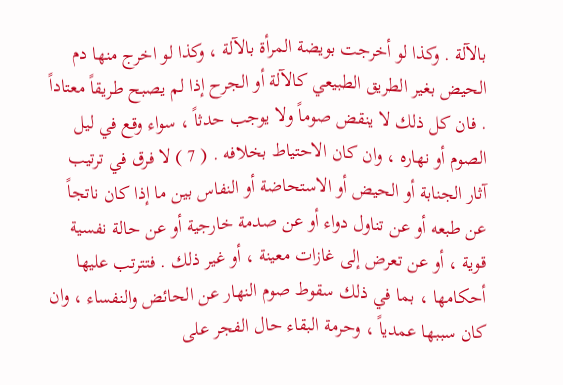بالآلة . وكذا لو أخرجت بويضة المرأة بالآلة ، وكذا لو اخرج منها دم الحيض بغير الطريق الطبيعي كالآلة أو الجرح إذا لم يصبح طريقاً معتاداً . فان كل ذلك لا ينقض صوماً ولا يوجب حدثاً ، سواء وقع في ليل الصوم أو نهاره ، وان كان الاحتياط بخلافه . ( 7 ) لا فرق في ترتيب آثار الجنابة أو الحيض أو الاستحاضة أو النفاس بين ما إذا كان ناتجاً عن طبعه أو عن تناول دواء أو عن صدمة خارجية أو عن حالة نفسية قوية ، أو عن تعرض إلى غازات معينة ، أو غير ذلك . فتترتب عليها أحكامها ، بما في ذلك سقوط صوم النهار عن الحائض والنفساء ، وان كان سببها عمدياً ، وحرمة البقاء حال الفجر على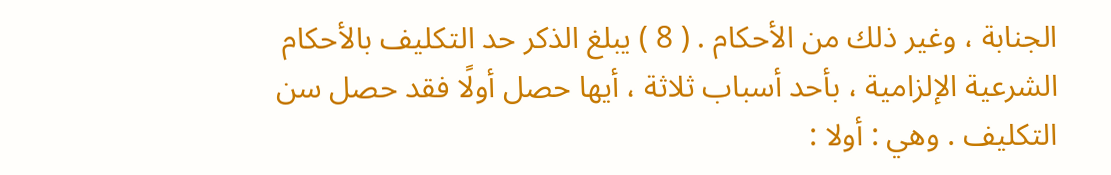الجنابة ، وغير ذلك من الأحكام . ( 8 ) يبلغ الذكر حد التكليف بالأحكام الشرعية الإلزامية ، بأحد أسباب ثلاثة ، أيها حصل أولًا فقد حصل سن التكليف . وهي : أولا :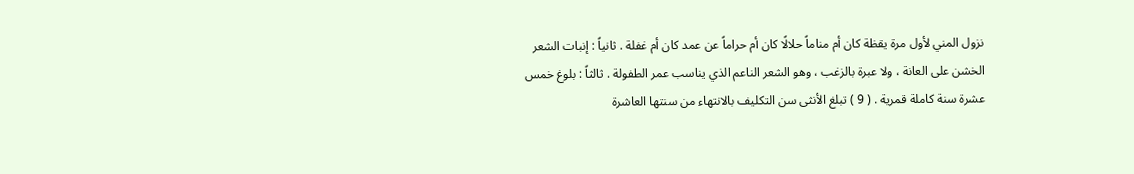نزول المني لأول مرة يقظة كان أم مناماً حلالًا كان أم حراماً عن عمد كان أم غفلة . ثانياً : إنبات الشعر الخشن على العانة ، ولا عبرة بالزغب ، وهو الشعر الناعم الذي يناسب عمر الطفولة . ثالثاً : بلوغ خمس عشرة سنة كاملة قمرية . ( 9 ) تبلغ الأنثى سن التكليف بالانتهاء من سنتها العاشرة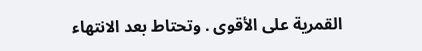القمرية على الأقوى . وتحتاط بعد الانتهاء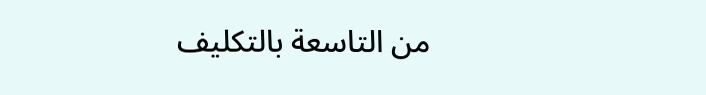من التاسعة بالتكليف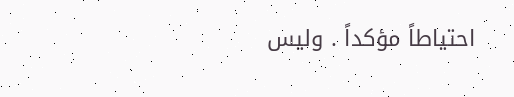احتياطاً مؤكداً . وليس